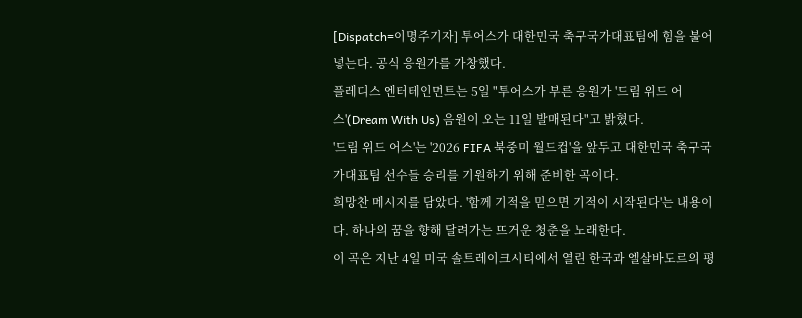[Dispatch=이명주기자] 투어스가 대한민국 축구국가대표팀에 힘을 불어넣는다. 공식 응원가를 가창했다.
플레디스 엔터테인먼트는 5일 "투어스가 부른 응원가 '드림 위드 어스'(Dream With Us) 음원이 오는 11일 발매된다"고 밝혔다.
'드림 위드 어스'는 '2026 FIFA 북중미 월드컵'을 앞두고 대한민국 축구국가대표팀 선수들 승리를 기원하기 위해 준비한 곡이다.
희망찬 메시지를 담았다. '함께 기적을 믿으면 기적이 시작된다'는 내용이다. 하나의 꿈을 향해 달려가는 뜨거운 청춘을 노래한다.
이 곡은 지난 4일 미국 솔트레이크시티에서 열린 한국과 엘살바도르의 평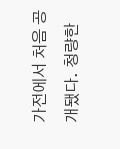가전에서 처음 공개됐다. 청량한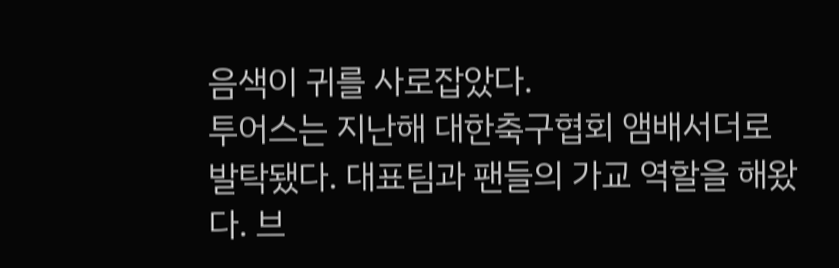음색이 귀를 사로잡았다.
투어스는 지난해 대한축구협회 앰배서더로 발탁됐다. 대표팀과 팬들의 가교 역할을 해왔다. 브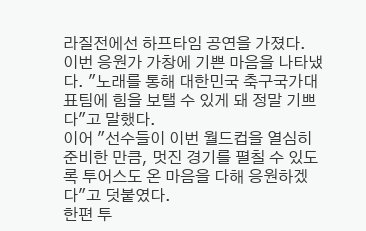라질전에선 하프타임 공연을 가졌다.
이번 응원가 가창에 기쁜 마음을 나타냈다. "노래를 통해 대한민국 축구국가대표팀에 힘을 보탤 수 있게 돼 정말 기쁘다"고 말했다.
이어 "선수들이 이번 월드컵을 열심히 준비한 만큼, 멋진 경기를 펼칠 수 있도록 투어스도 온 마음을 다해 응원하겠다"고 덧붙였다.
한편 투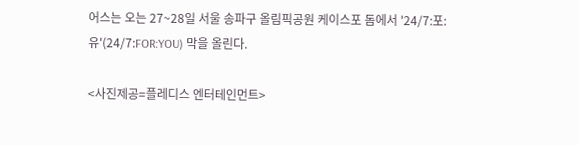어스는 오는 27~28일 서울 송파구 올림픽공원 케이스포 돔에서 '24/7:포:유'(24/7:FOR:YOU) 막을 올린다.

<사진제공=플레디스 엔터테인먼트>